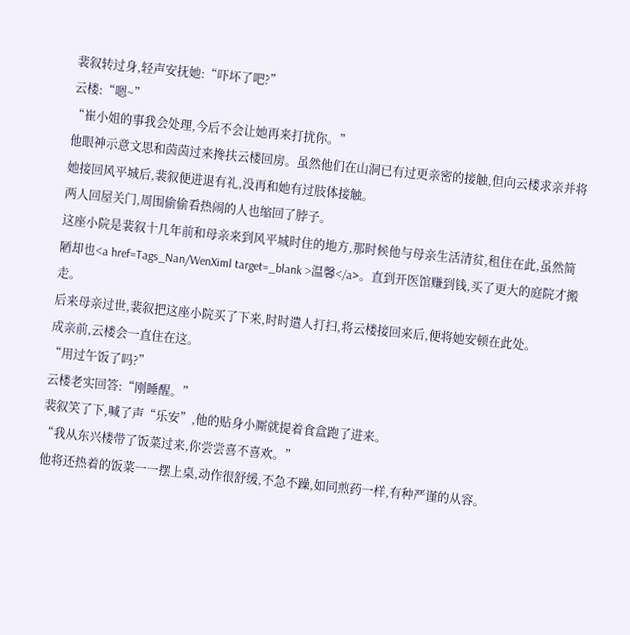裴叙转过身,轻声安抚她:“吓坏了吧?”
云楼:“嗯~”
“崔小姐的事我会处理,今后不会让她再来打扰你。”
他眼神示意文思和茵茵过来搀扶云楼回房。虽然他们在山洞已有过更亲密的接触,但向云楼求亲并将她接回风平城后,裴叙便进退有礼,没再和她有过肢体接触。
两人回屋关门,周围偷偷看热闹的人也缩回了脖子。
这座小院是裴叙十几年前和母亲来到风平城时住的地方,那时候他与母亲生活清贫,租住在此,虽然简陋却也<a href=Tags_Nan/WenXiml target=_blank >温馨</a>。直到开医馆赚到钱,买了更大的庭院才搬走。
后来母亲过世,裴叙把这座小院买了下来,时时遣人打扫,将云楼接回来后,便将她安顿在此处。
成亲前,云楼会一直住在这。
“用过午饭了吗?”
云楼老实回答:“刚睡醒。”
裴叙笑了下,喊了声“乐安”,他的贴身小厮就提着食盒跑了进来。
“我从东兴楼带了饭菜过来,你尝尝喜不喜欢。”
他将还热着的饭菜一一摆上桌,动作很舒缓,不急不躁,如同煎药一样,有种严谨的从容。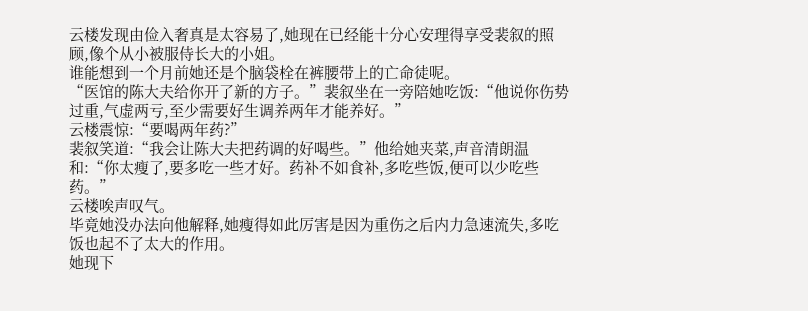云楼发现由俭入奢真是太容易了,她现在已经能十分心安理得享受裴叙的照顾,像个从小被服侍长大的小姐。
谁能想到一个月前她还是个脑袋栓在裤腰带上的亡命徒呢。
“医馆的陈大夫给你开了新的方子。”裴叙坐在一旁陪她吃饭:“他说你伤势过重,气虚两亏,至少需要好生调养两年才能养好。”
云楼震惊:“要喝两年药?”
裴叙笑道:“我会让陈大夫把药调的好喝些。”他给她夹菜,声音清朗温和:“你太瘦了,要多吃一些才好。药补不如食补,多吃些饭,便可以少吃些药。”
云楼唉声叹气。
毕竟她没办法向他解释,她瘦得如此厉害是因为重伤之后内力急速流失,多吃饭也起不了太大的作用。
她现下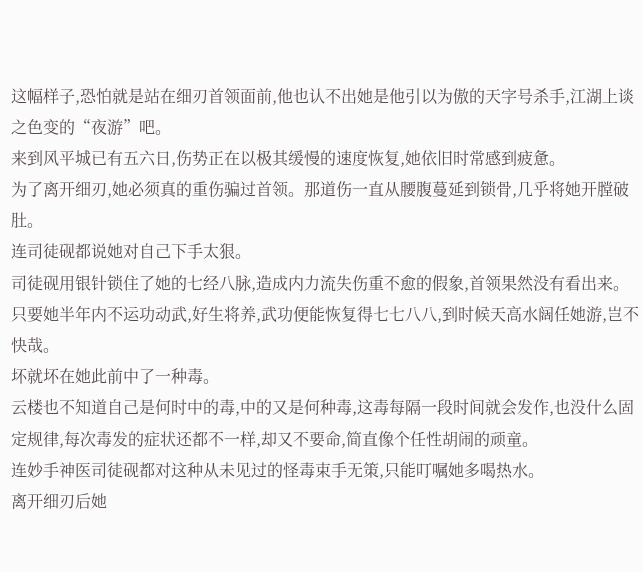这幅样子,恐怕就是站在细刃首领面前,他也认不出她是他引以为傲的天字号杀手,江湖上谈之色变的“夜游”吧。
来到风平城已有五六日,伤势正在以极其缓慢的速度恢复,她依旧时常感到疲惫。
为了离开细刃,她必须真的重伤骗过首领。那道伤一直从腰腹蔓延到锁骨,几乎将她开膛破肚。
连司徒砚都说她对自己下手太狠。
司徒砚用银针锁住了她的七经八脉,造成内力流失伤重不愈的假象,首领果然没有看出来。
只要她半年内不运功动武,好生将养,武功便能恢复得七七八八,到时候天高水阔任她游,岂不快哉。
坏就坏在她此前中了一种毒。
云楼也不知道自己是何时中的毒,中的又是何种毒,这毒每隔一段时间就会发作,也没什么固定规律,每次毒发的症状还都不一样,却又不要命,简直像个任性胡闹的顽童。
连妙手神医司徒砚都对这种从未见过的怪毒束手无策,只能叮嘱她多喝热水。
离开细刃后她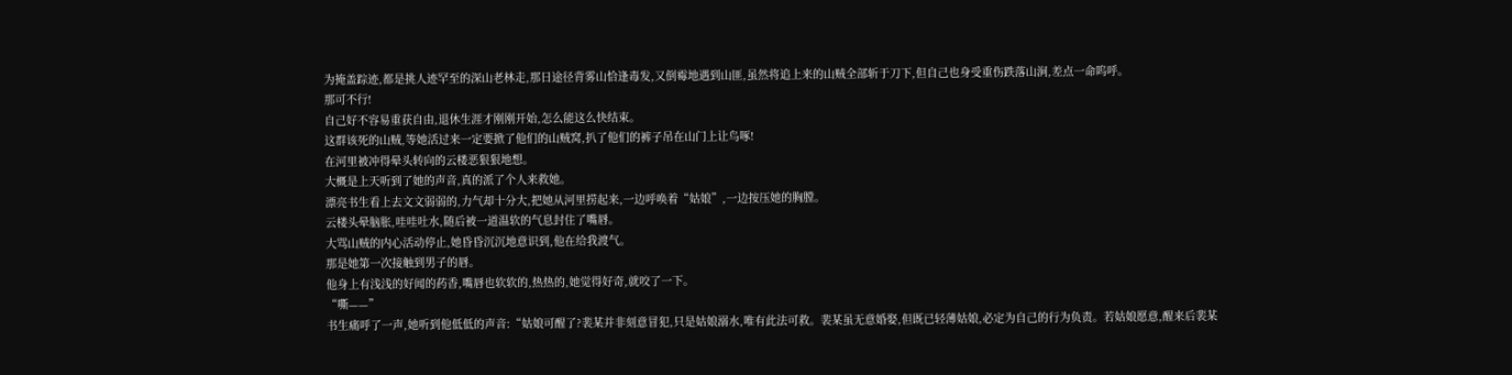为掩盖踪迹,都是挑人迹罕至的深山老林走,那日途径背雾山恰逢毒发,又倒霉地遇到山匪,虽然将追上来的山贼全部斩于刀下,但自己也身受重伤跌落山涧,差点一命呜呼。
那可不行!
自己好不容易重获自由,退休生涯才刚刚开始,怎么能这么快结束。
这群该死的山贼,等她活过来一定要掀了他们的山贼窝,扒了他们的裤子吊在山门上让鸟啄!
在河里被冲得晕头转向的云楼恶狠狠地想。
大概是上天听到了她的声音,真的派了个人来救她。
漂亮书生看上去文文弱弱的,力气却十分大,把她从河里捞起来,一边呼唤着“姑娘”,一边按压她的胸膛。
云楼头晕脑胀,哇哇吐水,随后被一道温软的气息封住了嘴唇。
大骂山贼的内心活动停止,她昏昏沉沉地意识到,他在给我渡气。
那是她第一次接触到男子的唇。
他身上有浅浅的好闻的药香,嘴唇也软软的,热热的,她觉得好奇,就咬了一下。
“嘶——”
书生痛呼了一声,她听到他低低的声音:“姑娘可醒了?裴某并非刻意冒犯,只是姑娘溺水,唯有此法可救。裴某虽无意婚娶,但既已轻薄姑娘,必定为自己的行为负责。若姑娘愿意,醒来后裴某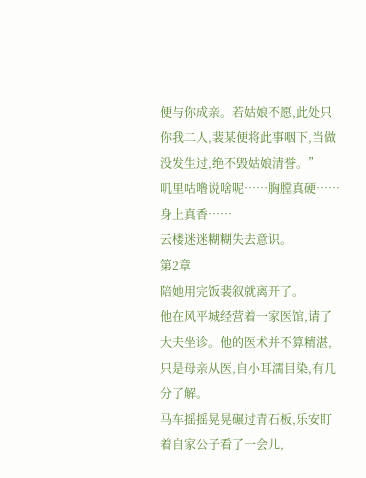便与你成亲。若姑娘不愿,此处只你我二人,裴某便将此事咽下,当做没发生过,绝不毁姑娘清誉。”
叽里咕噜说啥呢……胸膛真硬……身上真香……
云楼迷迷糊糊失去意识。
第2章
陪她用完饭裴叙就离开了。
他在风平城经营着一家医馆,请了大夫坐诊。他的医术并不算精湛,只是母亲从医,自小耳濡目染,有几分了解。
马车摇摇晃晃碾过青石板,乐安盯着自家公子看了一会儿,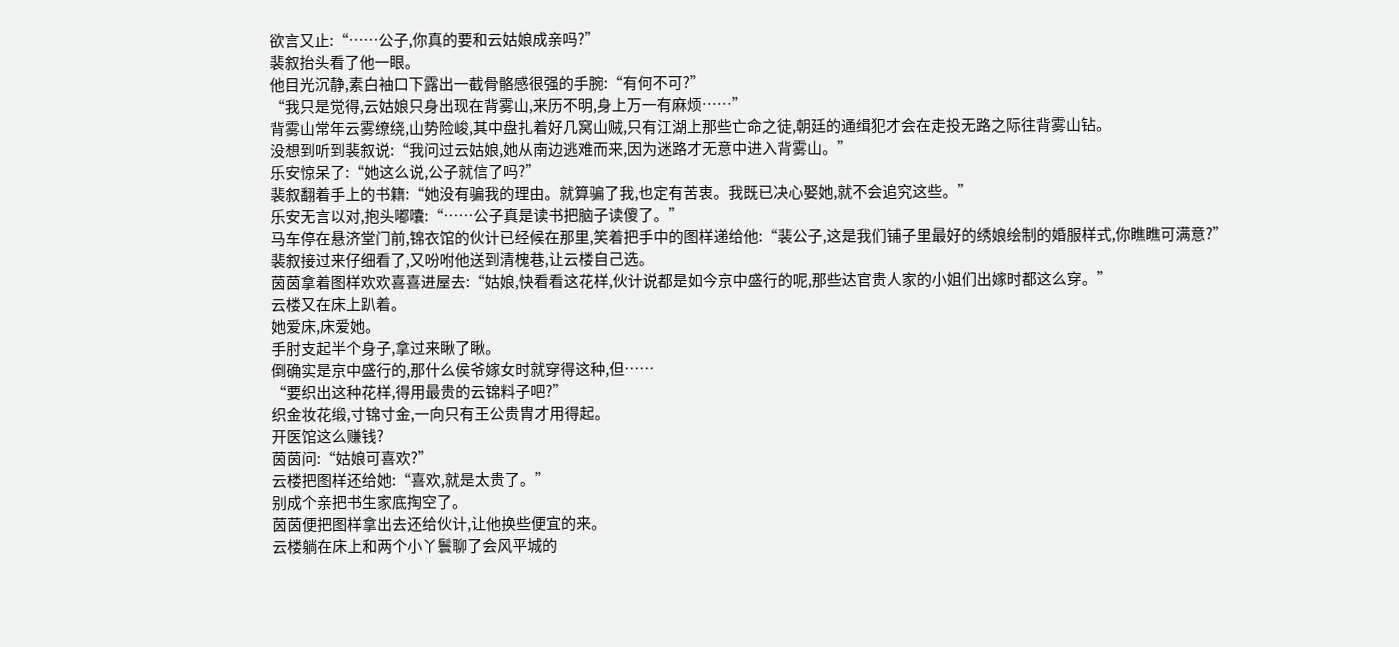欲言又止:“……公子,你真的要和云姑娘成亲吗?”
裴叙抬头看了他一眼。
他目光沉静,素白袖口下露出一截骨骼感很强的手腕:“有何不可?”
“我只是觉得,云姑娘只身出现在背雾山,来历不明,身上万一有麻烦……”
背雾山常年云雾缭绕,山势险峻,其中盘扎着好几窝山贼,只有江湖上那些亡命之徒,朝廷的通缉犯才会在走投无路之际往背雾山钻。
没想到听到裴叙说:“我问过云姑娘,她从南边逃难而来,因为迷路才无意中进入背雾山。”
乐安惊呆了:“她这么说,公子就信了吗?”
裴叙翻着手上的书籍:“她没有骗我的理由。就算骗了我,也定有苦衷。我既已决心娶她,就不会追究这些。”
乐安无言以对,抱头嘟囔:“……公子真是读书把脑子读傻了。”
马车停在悬济堂门前,锦衣馆的伙计已经候在那里,笑着把手中的图样递给他:“裴公子,这是我们铺子里最好的绣娘绘制的婚服样式,你瞧瞧可满意?”
裴叙接过来仔细看了,又吩咐他送到清槐巷,让云楼自己选。
茵茵拿着图样欢欢喜喜进屋去:“姑娘,快看看这花样,伙计说都是如今京中盛行的呢,那些达官贵人家的小姐们出嫁时都这么穿。”
云楼又在床上趴着。
她爱床,床爱她。
手肘支起半个身子,拿过来瞅了瞅。
倒确实是京中盛行的,那什么侯爷嫁女时就穿得这种,但……
“要织出这种花样,得用最贵的云锦料子吧?”
织金妆花缎,寸锦寸金,一向只有王公贵胄才用得起。
开医馆这么赚钱?
茵茵问:“姑娘可喜欢?”
云楼把图样还给她:“喜欢,就是太贵了。”
别成个亲把书生家底掏空了。
茵茵便把图样拿出去还给伙计,让他换些便宜的来。
云楼躺在床上和两个小丫鬟聊了会风平城的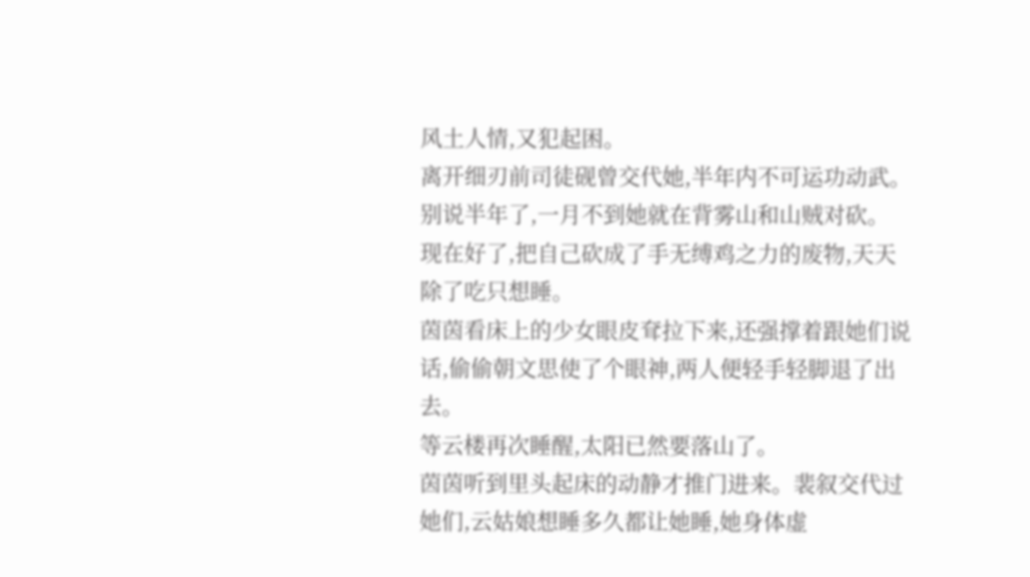风土人情,又犯起困。
离开细刃前司徒砚曾交代她,半年内不可运功动武。别说半年了,一月不到她就在背雾山和山贼对砍。
现在好了,把自己砍成了手无缚鸡之力的废物,天天除了吃只想睡。
茵茵看床上的少女眼皮耷拉下来,还强撑着跟她们说话,偷偷朝文思使了个眼神,两人便轻手轻脚退了出去。
等云楼再次睡醒,太阳已然要落山了。
茵茵听到里头起床的动静才推门进来。裴叙交代过她们,云姑娘想睡多久都让她睡,她身体虚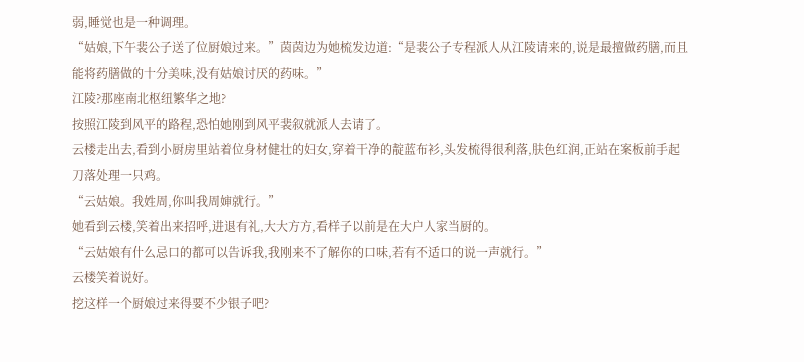弱,睡觉也是一种调理。
“姑娘,下午裴公子送了位厨娘过来。”茵茵边为她梳发边道:“是裴公子专程派人从江陵请来的,说是最擅做药膳,而且能将药膳做的十分美味,没有姑娘讨厌的药味。”
江陵?那座南北枢纽繁华之地?
按照江陵到风平的路程,恐怕她刚到风平裴叙就派人去请了。
云楼走出去,看到小厨房里站着位身材健壮的妇女,穿着干净的靛蓝布衫,头发梳得很利落,肤色红润,正站在案板前手起刀落处理一只鸡。
“云姑娘。我姓周,你叫我周婶就行。”
她看到云楼,笑着出来招呼,进退有礼,大大方方,看样子以前是在大户人家当厨的。
“云姑娘有什么忌口的都可以告诉我,我刚来不了解你的口味,若有不适口的说一声就行。”
云楼笑着说好。
挖这样一个厨娘过来得要不少银子吧?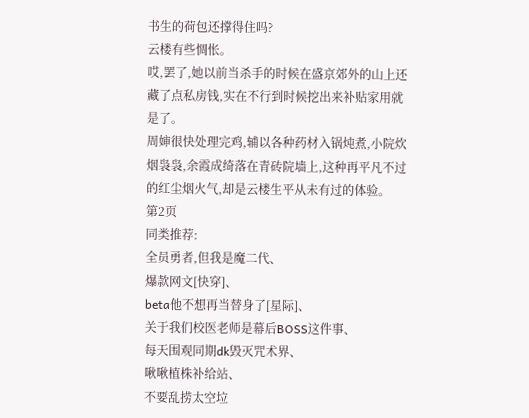书生的荷包还撑得住吗?
云楼有些惆怅。
哎,罢了,她以前当杀手的时候在盛京郊外的山上还藏了点私房钱,实在不行到时候挖出来补贴家用就是了。
周婶很快处理完鸡,辅以各种药材入锅炖煮,小院炊烟袅袅,余霞成绮落在青砖院墙上,这种再平凡不过的红尘烟火气,却是云楼生平从未有过的体验。
第2页
同类推荐:
全员勇者,但我是魔二代、
爆款网文[快穿]、
beta他不想再当替身了[星际]、
关于我们校医老师是幕后BOSS这件事、
每天围观同期dk毁灭咒术界、
啾啾植株补给站、
不要乱捞太空垃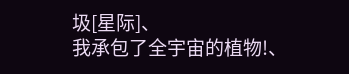圾[星际]、
我承包了全宇宙的植物!、